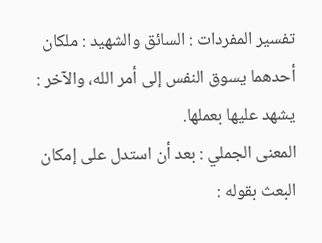تفسير المفردات : السائق والشهيد : ملكان أحدهما يسوق النفس إلى أمر الله، والآخر : يشهد عليها بعملها.
المعنى الجملي : بعد أن استدل على إمكان البعث بقوله :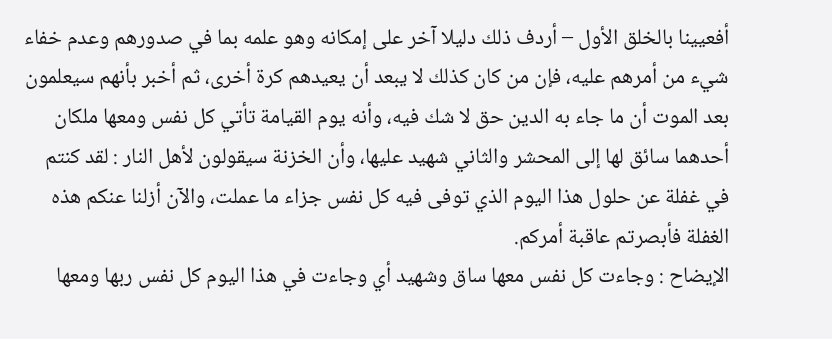أفعيينا بالخلق الأول – أردف ذلك دليلا آخر على إمكانه وهو علمه بما في صدورهم وعدم خفاء شيء من أمرهم عليه، فإن من كان كذلك لا يبعد أن يعيدهم كرة أخرى، ثم أخبر بأنهم سيعلمون بعد الموت أن ما جاء به الدين حق لا شك فيه، وأنه يوم القيامة تأتي كل نفس ومعها ملكان أحدهما سائق لها إلى المحشر والثاني شهيد عليها، وأن الخزنة سيقولون لأهل النار : لقد كنتم في غفلة عن حلول هذا اليوم الذي توفى فيه كل نفس جزاء ما عملت، والآن أزلنا عنكم هذه الغفلة فأبصرتم عاقبة أمركم.
الإيضاح : وجاءت كل نفس معها ساق وشهيد أي وجاءت في هذا اليوم كل نفس ربها ومعها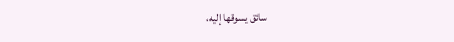سائق يسوقها إليه،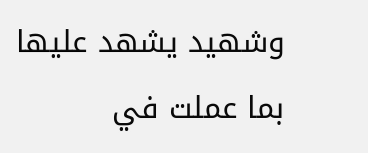وشهيد يشهد عليها بما عملت في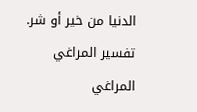الدنيا من خير أو شر.
تفسير المراغي
المراغي